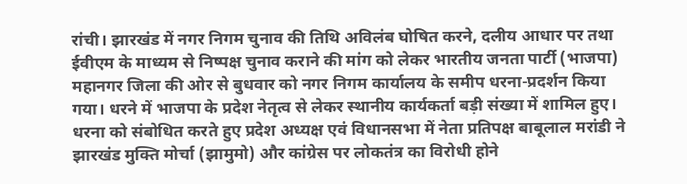रांची। झारखंड में नगर निगम चुनाव की तिथि अविलंब घोषित करने, दलीय आधार पर तथा ईवीएम के माध्यम से निष्पक्ष चुनाव कराने की मांग को लेकर भारतीय जनता पार्टी (भाजपा) महानगर जिला की ओर से बुधवार को नगर निगम कार्यालय के समीप धरना-प्रदर्शन किया गया। धरने में भाजपा के प्रदेश नेतृत्व से लेकर स्थानीय कार्यकर्ता बड़ी संख्या में शामिल हुए।
धरना को संबोधित करते हुए प्रदेश अध्यक्ष एवं विधानसभा में नेता प्रतिपक्ष बाबूलाल मरांडी ने झारखंड मुक्ति मोर्चा (झामुमो) और कांग्रेस पर लोकतंत्र का विरोधी होने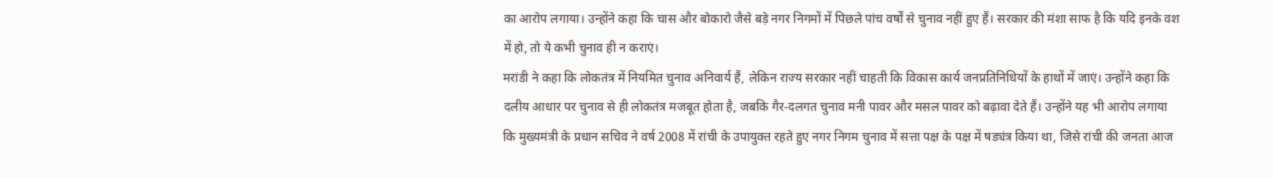का आरोप लगाया। उन्होंने कहा कि चास और बोकारो जैसे बड़े नगर निगमों में पिछले पांच वर्षों से चुनाव नहीं हुए हैं। सरकार की मंशा साफ है कि यदि इनके वश में हो, तो ये कभी चुनाव ही न कराएं।
मरांडी ने कहा कि लोकतंत्र में नियमित चुनाव अनिवार्य हैं, लेकिन राज्य सरकार नहीं चाहती कि विकास कार्य जनप्रतिनिधियों के हाथों में जाएं। उन्होंने कहा कि दलीय आधार पर चुनाव से ही लोकतंत्र मजबूत होता है, जबकि गैर-दलगत चुनाव मनी पावर और मसल पावर को बढ़ावा देते हैं। उन्होंने यह भी आरोप लगाया कि मुख्यमंत्री के प्रधान सचिव ने वर्ष 2008 में रांची के उपायुक्त रहते हुए नगर निगम चुनाव में सत्ता पक्ष के पक्ष में षड्यंत्र किया था, जिसे रांची की जनता आज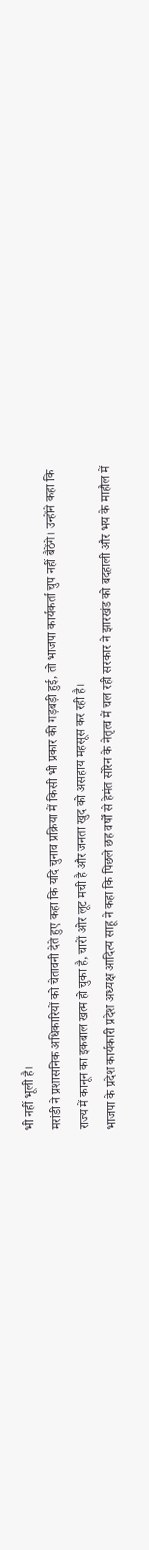भी नहीं भूली है।
मरांडी ने प्रशासनिक अधिकारियों को चेतावनी देते हुए कहा कि यदि चुनाव प्रक्रिया में किसी भी प्रकार की गड़बड़ी हुई, तो भाजपा कार्यकर्ता चुप नहीं बैठेंगे। उन्होंने कहा कि राज्य में कानून का इकबाल खत्म हो चुका है, चारों ओर लूट मची है और जनता खुद को असहाय महसूस कर रही है।
भाजपा के प्रदेश कार्यकारी प्रदेश अध्यक्ष आदित्य साहू ने कहा कि पिछले छह वर्षों से हेमंत सोरेन के नेतृत्व में चल रही सरकार ने झारखंड को बदहाली और भय के माहौल में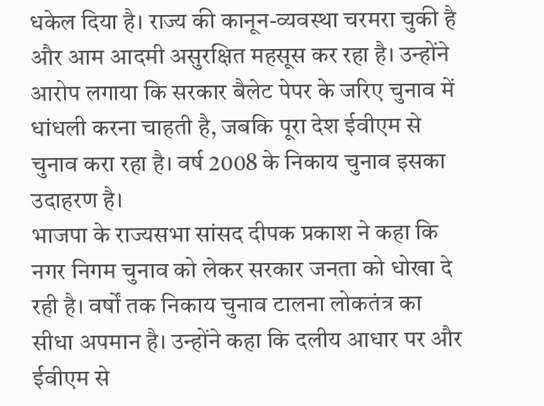धकेल दिया है। राज्य की कानून-व्यवस्था चरमरा चुकी है और आम आदमी असुरक्षित महसूस कर रहा है। उन्होंने आरोप लगाया कि सरकार बैलेट पेपर के जरिए चुनाव में धांधली करना चाहती है, जबकि पूरा देश ईवीएम से चुनाव करा रहा है। वर्ष 2008 के निकाय चुनाव इसका उदाहरण है।
भाजपा के राज्यसभा सांसद दीपक प्रकाश ने कहा कि नगर निगम चुनाव को लेकर सरकार जनता को धोखा दे रही है। वर्षों तक निकाय चुनाव टालना लोकतंत्र का सीधा अपमान है। उन्होंने कहा कि दलीय आधार पर और ईवीएम से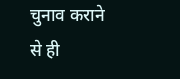चुनाव कराने से ही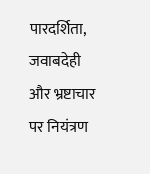पारदर्शिता, जवाबदेही और भ्रष्टाचार पर नियंत्रण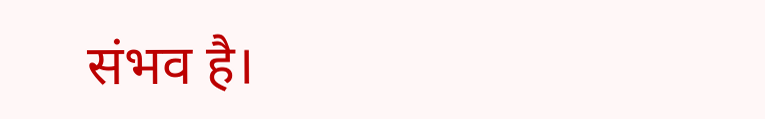संभव है।